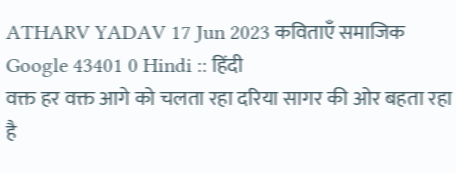ATHARV YADAV 17 Jun 2023 कविताएँ समाजिक Google 43401 0 Hindi :: हिंदी
वक्त हर वक्त आगे को चलता रहा दरिया सागर की ओर बहता रहा है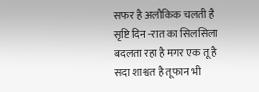सफर है अलौकिक चलती है सृष्टि दिन -रात का सिलसिला बदलता रहा है मगर एक तू है सदा शाश्वत है तूफान भी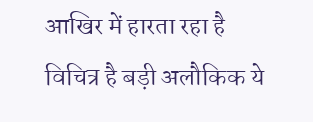आखिर में हारता रहा है विचित्र है बड़ी अलौकिक ये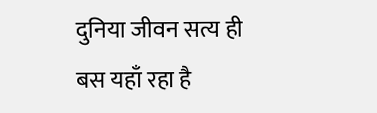दुनिया जीवन सत्य ही बस यहाँ रहा है